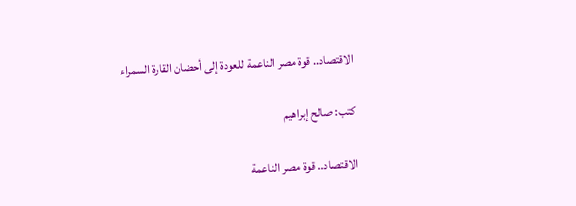الاقتصاد.. قوة مصر الناعمة للعودة إلى أحضان القارة السمراء

كتب: صالح إبراهيم

الاقتصاد.. قوة مصر الناعمة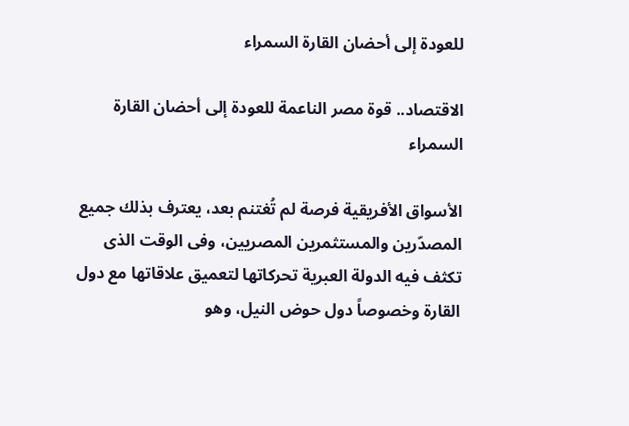للعودة إلى أحضان القارة السمراء

الاقتصاد.. قوة مصر الناعمة للعودة إلى أحضان القارة السمراء

الأسواق الأفريقية فرصة لم تُغتنم بعد، يعترف بذلك جميع المصدّرين والمستثمرين المصريين، وفى الوقت الذى تكثف فيه الدولة العبرية تحركاتها لتعميق علاقاتها مع دول القارة وخصوصاً دول حوض النيل، وهو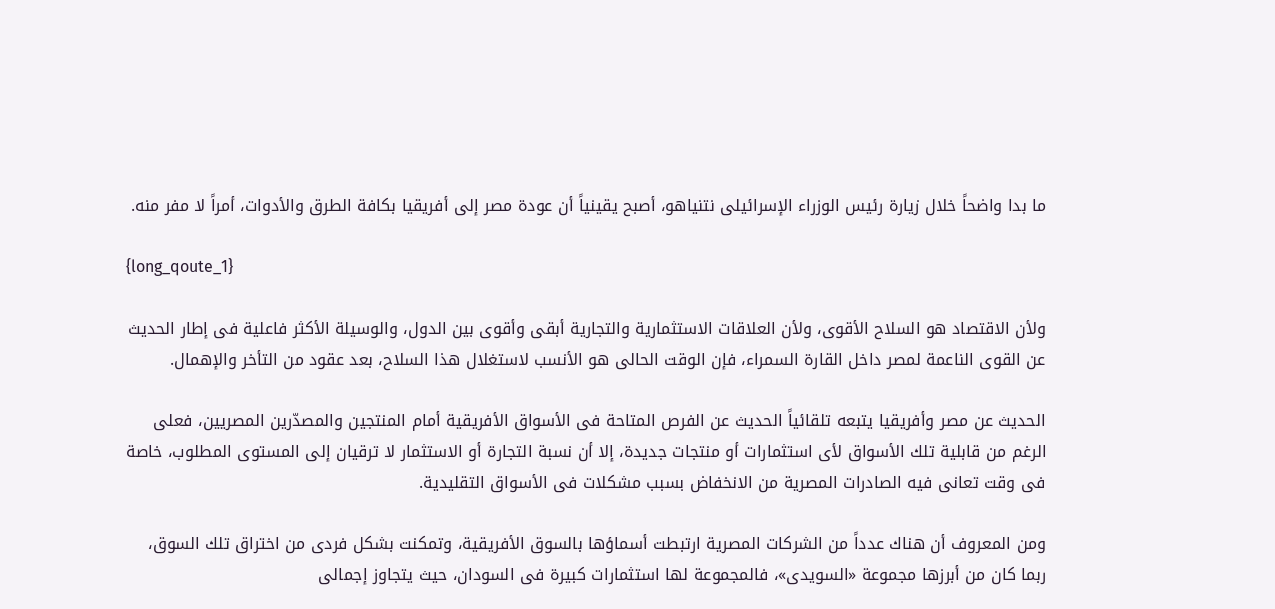ما بدا واضحاً خلال زيارة رئيس الوزراء الإسرائيلى نتنياهو، أصبح يقينياً أن عودة مصر إلى أفريقيا بكافة الطرق والأدوات، أمراً لا مفر منه.

{long_qoute_1}

ولأن الاقتصاد هو السلاح الأقوى، ولأن العلاقات الاستثمارية والتجارية أبقى وأقوى بين الدول، والوسيلة الأكثر فاعلية فى إطار الحديث عن القوى الناعمة لمصر داخل القارة السمراء، فإن الوقت الحالى هو الأنسب لاستغلال هذا السلاح، بعد عقود من التأخر والإهمال.

الحديث عن مصر وأفريقيا يتبعه تلقائياً الحديث عن الفرص المتاحة فى الأسواق الأفريقية أمام المنتجين والمصدّرين المصريين، فعلى الرغم من قابلية تلك الأسواق لأى استثمارات أو منتجات جديدة، إلا أن نسبة التجارة أو الاستثمار لا ترقيان إلى المستوى المطلوب، خاصة فى وقت تعانى فيه الصادرات المصرية من الانخفاض بسبب مشكلات فى الأسواق التقليدية.

ومن المعروف أن هناك عدداً من الشركات المصرية ارتبطت أسماؤها بالسوق الأفريقية، وتمكنت بشكل فردى من اختراق تلك السوق، ربما كان من أبرزها مجموعة «السويدى»، فالمجموعة لها استثمارات كبيرة فى السودان، حيث يتجاوز إجمالى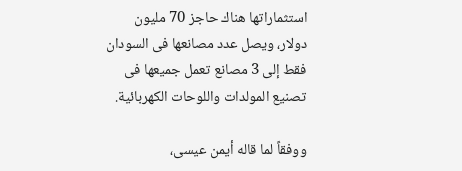استثماراتها هناك حاجز 70 مليون دولار، ويصل عدد مصانعها فى السودان فقط إلى 3 مصانع تعمل جميعها فى تصنيع المولدات واللوحات الكهربائية.

ووفقاً لما قاله أيمن عيسى،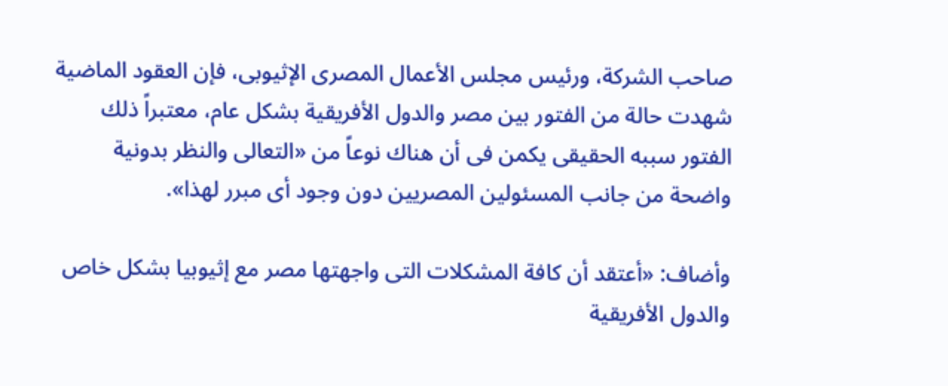صاحب الشركة، ورئيس مجلس الأعمال المصرى الإثيوبى، فإن العقود الماضية شهدت حالة من الفتور بين مصر والدول الأفريقية بشكل عام، معتبراً ذلك الفتور سببه الحقيقى يكمن فى أن هناك نوعاً من «التعالى والنظر بدونية واضحة من جانب المسئولين المصريين دون وجود أى مبرر لهذا».

وأضاف: «أعتقد أن كافة المشكلات التى واجهتها مصر مع إثيوبيا بشكل خاص والدول الأفريقية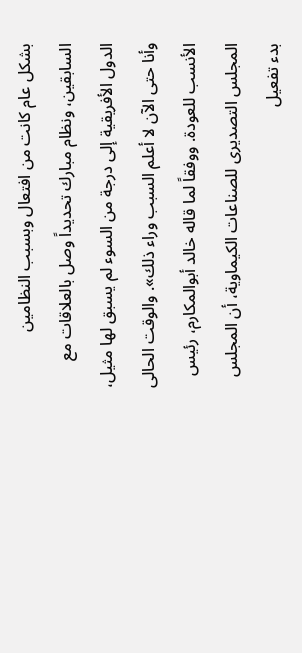بشكل عام كانت من افتعال وبسبب النظامين السابقين، ونظام مبارك تحديداً وصل بالعلاقات مع الدول الأفريقية إلى درجة من السوء لم يسبق لها مثيل، وأنا حتى الآن لا أعلم السبب وراء ذلك». والوقت الحالى الأنسب للعودة. ووفقاً لما قاله خالد أبوالمكارم، رئيس المجلس التصديرى للصناعات الكيماوية، أن المجلس بدء تفعيل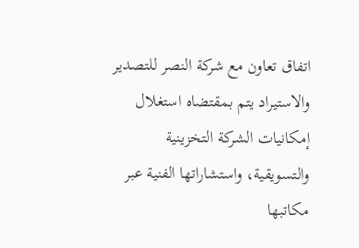اتفاق تعاون مع شركة النصر للتصدير والاستيراد يتم بمقتضاه استغلال إمكانيات الشركة التخزينية والتسويقية، واستشاراتها الفنية عبر مكاتبها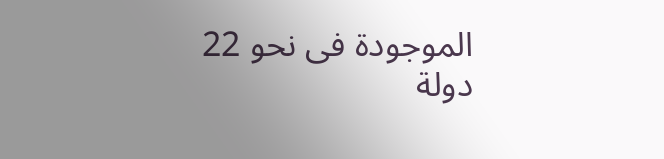الموجودة فى نحو 22 دولة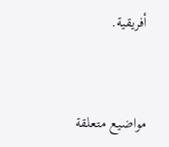أفريقية.


مواضيع متعلقة